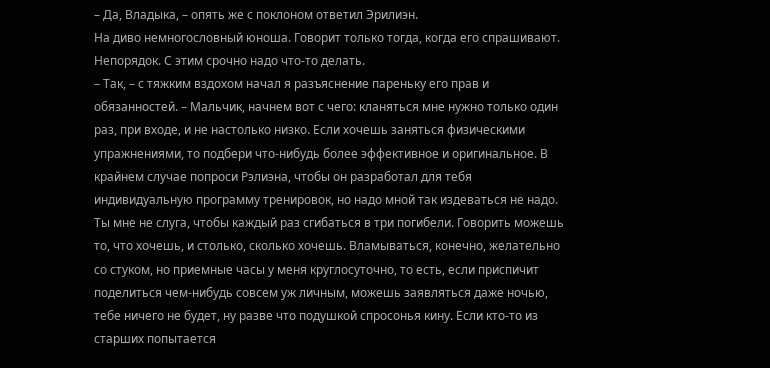– Да, Владыка, – опять же с поклоном ответил Эрилиэн.
На диво немногословный юноша. Говорит только тогда, когда его спрашивают. Непорядок. С этим срочно надо что-то делать.
– Так, – с тяжким вздохом начал я разъяснение пареньку его прав и обязанностей. – Мальчик, начнем вот с чего: кланяться мне нужно только один раз, при входе, и не настолько низко. Если хочешь заняться физическими упражнениями, то подбери что-нибудь более эффективное и оригинальное. В крайнем случае попроси Рэлиэна, чтобы он разработал для тебя индивидуальную программу тренировок, но надо мной так издеваться не надо. Ты мне не слуга, чтобы каждый раз сгибаться в три погибели. Говорить можешь то, что хочешь, и столько, сколько хочешь. Вламываться, конечно, желательно со стуком, но приемные часы у меня круглосуточно, то есть, если приспичит поделиться чем-нибудь совсем уж личным, можешь заявляться даже ночью, тебе ничего не будет, ну разве что подушкой спросонья кину. Если кто-то из старших попытается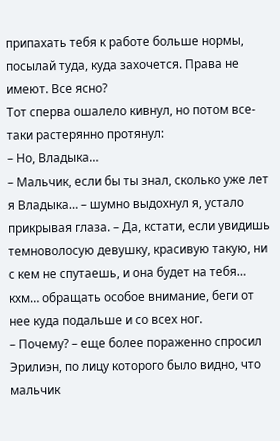припахать тебя к работе больше нормы, посылай туда, куда захочется. Права не имеют. Все ясно?
Тот сперва ошалело кивнул, но потом все-таки растерянно протянул:
– Но, Владыка…
– Мальчик, если бы ты знал, сколько уже лет я Владыка… – шумно выдохнул я, устало прикрывая глаза. – Да, кстати, если увидишь темноволосую девушку, красивую такую, ни с кем не спутаешь, и она будет на тебя… кхм… обращать особое внимание, беги от нее куда подальше и со всех ног.
– Почему? – еще более пораженно спросил Эрилиэн, по лицу которого было видно, что мальчик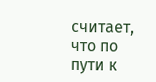считает, что по пути к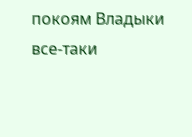покоям Владыки все-таки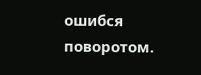ошибся поворотом.